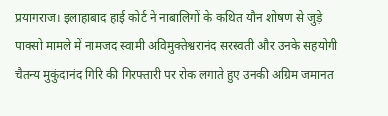प्रयागराज। इलाहाबाद हाई कोर्ट ने नाबालिगों के कथित यौन शोषण से जुड़े पाक्सो मामले में नामजद स्वामी अविमुक्तेश्वरानंद सरस्वती और उनके सहयोगी चैतन्य मुकुंदानंद गिरि की गिरफ्तारी पर रोक लगाते हुए उनकी अग्रिम जमानत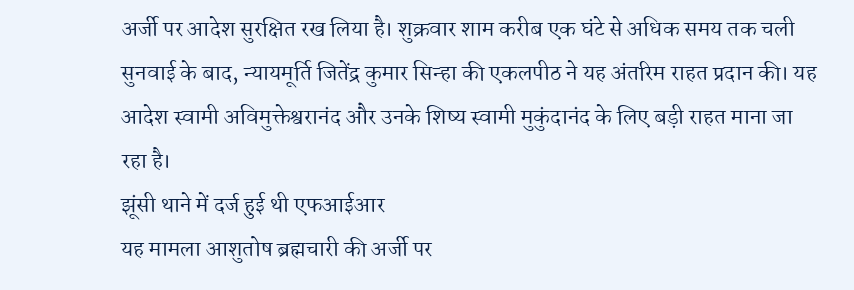अर्जी पर आदेश सुरक्षित रख लिया है। शुक्रवार शाम करीब एक घंटे से अधिक समय तक चली सुनवाई के बाद, न्यायमूर्ति जितेंद्र कुमार सिन्हा की एकलपीठ ने यह अंतरिम राहत प्रदान की। यह आदेश स्वामी अविमुक्तेश्वरानंद और उनके शिष्य स्वामी मुकुंदानंद के लिए बड़ी राहत माना जा रहा है।
झूंसी थाने में दर्ज हुई थी एफआईआर
यह मामला आशुतोष ब्रह्मचारी की अर्जी पर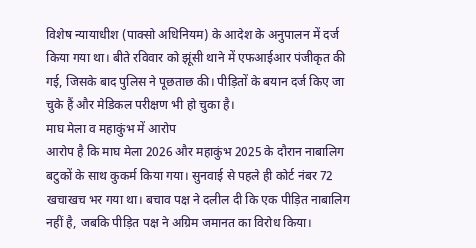विशेष न्यायाधीश (पाक्सो अधिनियम) के आदेश के अनुपालन में दर्ज किया गया था। बीते रविवार को झूंसी थाने में एफआईआर पंजीकृत की गई, जिसके बाद पुलिस ने पूछताछ की। पीड़ितों के बयान दर्ज किए जा चुके हैं और मेडिकल परीक्षण भी हो चुका है।
माघ मेला व महाकुंभ में आरोप
आरोप है कि माघ मेला 2026 और महाकुंभ 2025 के दौरान नाबालिग बटुकों के साथ कुकर्म किया गया। सुनवाई से पहले ही कोर्ट नंबर 72 खचाखच भर गया था। बचाव पक्ष ने दलील दी कि एक पीड़ित नाबालिग नहीं है, जबकि पीड़ित पक्ष ने अग्रिम जमानत का विरोध किया।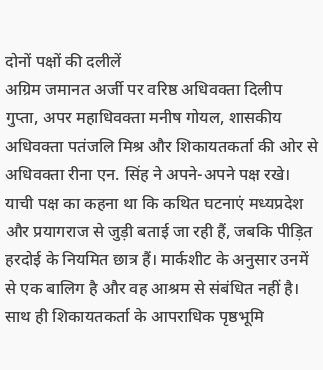दोनों पक्षों की दलीलें
अग्रिम जमानत अर्जी पर वरिष्ठ अधिवक्ता दिलीप गुप्ता, अपर महाधिवक्ता मनीष गोयल, शासकीय अधिवक्ता पतंजलि मिश्र और शिकायतकर्ता की ओर से अधिवक्ता रीना एन. सिंह ने अपने-अपने पक्ष रखे।
याची पक्ष का कहना था कि कथित घटनाएं मध्यप्रदेश और प्रयागराज से जुड़ी बताई जा रही हैं, जबकि पीड़ित हरदोई के नियमित छात्र हैं। मार्कशीट के अनुसार उनमें से एक बालिग है और वह आश्रम से संबंधित नहीं है। साथ ही शिकायतकर्ता के आपराधिक पृष्ठभूमि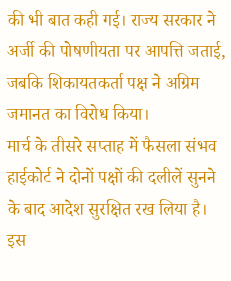की भी बात कही गई। राज्य सरकार ने अर्जी की पोषणीयता पर आपत्ति जताई, जबकि शिकायतकर्ता पक्ष ने अग्रिम जमानत का विरोध किया।
मार्च के तीसरे सप्ताह में फैसला संभव
हाईकोर्ट ने दोनों पक्षों की दलीलें सुनने के बाद आदेश सुरक्षित रख लिया है। इस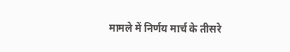मामले में निर्णय मार्च के तीसरे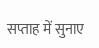सप्ताह में सुनाए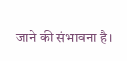जाने की संभावना है।